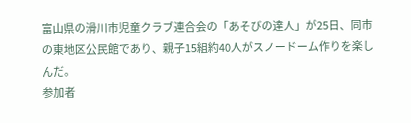富山県の滑川市児童クラブ連合会の「あそびの達人」が25日、同市の東地区公民館であり、親子15組約40人がスノードーム作りを楽しんだ。
参加者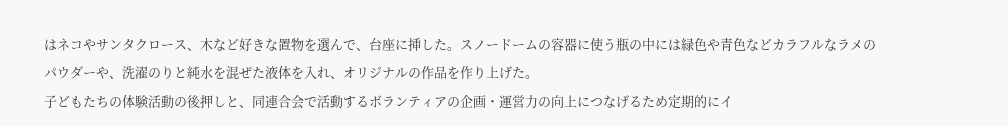はネコやサンタクロース、木など好きな置物を選んで、台座に挿した。スノードームの容器に使う瓶の中には緑色や青色などカラフルなラメのパウダーや、洗濯のりと純水を混ぜた液体を入れ、オリジナルの作品を作り上げた。
子どもたちの体験活動の後押しと、同連合会で活動するボランティアの企画・運営力の向上につなげるため定期的にイ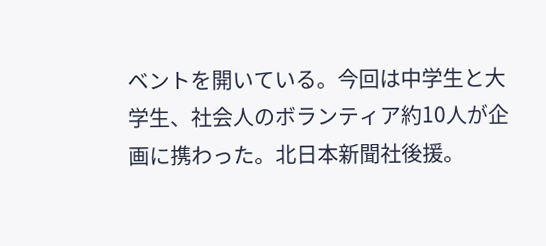ベントを開いている。今回は中学生と大学生、社会人のボランティア約10人が企画に携わった。北日本新聞社後援。